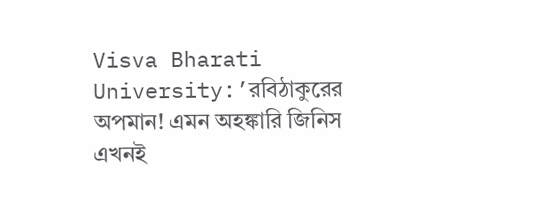Visva Bharati University:’রবিঠাকুরের অপমান! এমন অহঙ্কারি জিনিস এখনই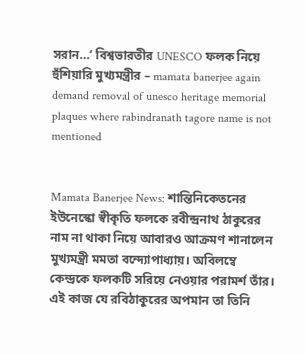সরান…’ বিশ্বভারতীর UNESCO ফলক নিয়ে হুঁশিয়ারি মুখ্যমন্ত্রীর – mamata banerjee again demand removal of unesco heritage memorial plaques where rabindranath tagore name is not mentioned


Mamata Banerjee News: শান্তিনিকেতনের ইউনেস্কো স্বীকৃতি ফলকে রবীন্দ্রনাথ ঠাকুরের নাম না থাকা নিয়ে আবারও আক্রমণ শানালেন মুখ্যমন্ত্রী মমতা বন্দ্যোপাধ্যায়। অবিলম্বে কেন্দ্রকে ফলকটি সরিয়ে নেওয়ার পরামর্শ তাঁর। এই কাজ যে রবিঠাকুরের অপমান তা তিনি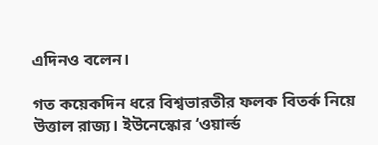এদিনও বলেন।

গত কয়েকদিন ধরে বিশ্বভারতীর ফলক বিতর্ক নিয়ে উত্তাল রাজ্য। ইউনেস্কোর ‘ওয়ার্ল্ড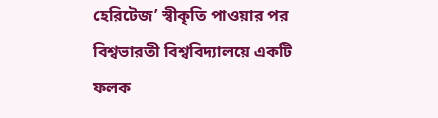হেরিটেজ’ স্বীকৃতি পাওয়ার পর বিশ্বভারতী বিশ্ববিদ্যালয়ে একটি ফলক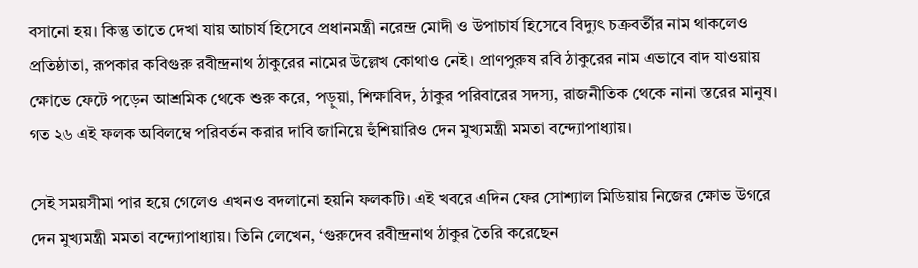বসানো হয়। কিন্তু তাতে দেখা যায় আচার্য হিসেবে প্রধানমন্ত্রী নরেন্দ্র মোদী ও উপাচার্য হিসেবে বিদ্যুৎ চক্রবর্তীর নাম থাকলেও প্রতিষ্ঠাতা, রূপকার কবিগুরু রবীন্দ্রনাথ ঠাকুরের নামের উল্লেখ কোথাও নেই। প্রাণপুরুষ রবি ঠাকুরের নাম এভাবে বাদ যাওয়ায় ক্ষোভে ফেটে পড়েন আশ্রমিক থেকে শুরু করে, পড়ুয়া, শিক্ষাবিদ, ঠাকুর পরিবারের সদস্য, রাজনীতিক থেকে নানা স্তরের মানুষ। গত ২৬ এই ফলক অবিলম্বে পরিবর্তন করার দাবি জানিয়ে হুঁশিয়ারিও দেন মুখ্যমন্ত্রী মমতা বন্দ্যোপাধ্যায়।

সেই সময়সীমা পার হয়ে গেলেও এখনও বদলানো হয়নি ফলকটি। এই খবরে এদিন ফের সোশ্যাল মিডিয়ায় নিজের ক্ষোভ উগরে দেন মুখ্যমন্ত্রী মমতা বন্দ্যোপাধ্যায়। তিনি লেখেন, ‘গুরুদেব রবীন্দ্রনাথ ঠাকুর তৈরি করেছেন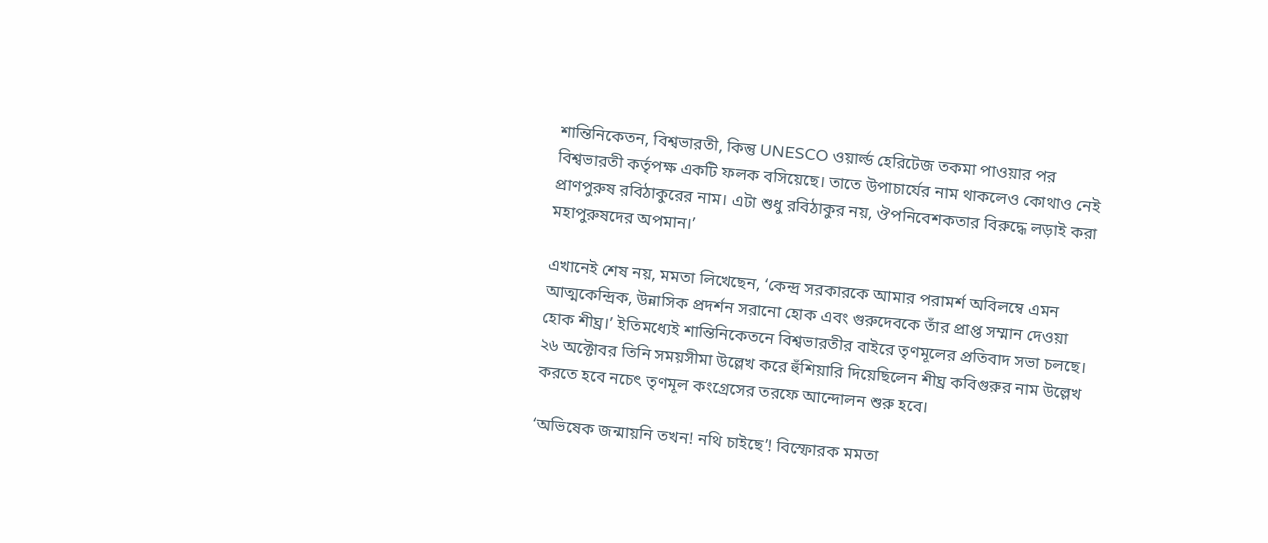শান্তিনিকেতন, বিশ্বভারতী, কিন্তু UNESCO ওয়ার্ল্ড হেরিটেজ তকমা পাওয়ার পর বিশ্বভারতী কর্তৃপক্ষ একটি ফলক বসিয়েছে। তাতে উপাচার্যের নাম থাকলেও কোথাও নেই প্রাণপুরুষ রবিঠাকুরের নাম। এটা শুধু রবিঠাকুর নয়, ঔপনিবেশকতার বিরুদ্ধে লড়াই করা মহাপুরুষদের অপমান।’

এখানেই শেষ নয়, মমতা লিখেছেন, ‘কেন্দ্র সরকারকে আমার পরামর্শ অবিলম্বে এমন আত্মকেন্দ্রিক, উন্নাসিক প্রদর্শন সরানো হোক এবং গুরুদেবকে তাঁর প্রাপ্ত সম্মান দেওয়া হোক শীঘ্র।’ ইতিমধ্যেই শান্তিনিকেতনে বিশ্বভারতীর বাইরে তৃণমূলের প্রতিবাদ সভা চলছে। ২৬ অক্টোবর তিনি সময়সীমা উল্লেখ করে হুঁশিয়ারি দিয়েছিলেন শীঘ্র কবিগুরুর নাম উল্লেখ করতে হবে নচেৎ তৃণমূল কংগ্রেসের তরফে আন্দোলন শুরু হবে।

‘অভিষেক জন্মায়নি তখন! নথি চাইছে’! বিস্ফোরক মমতা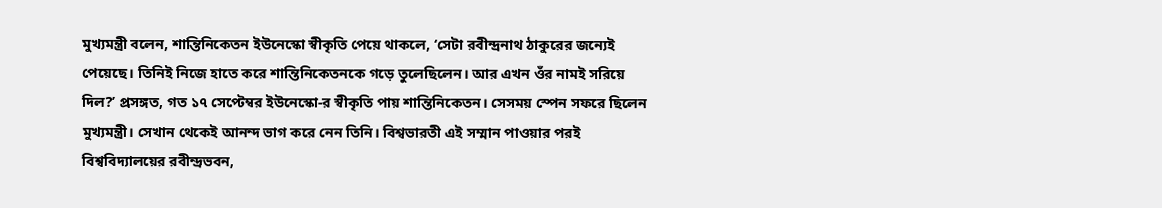মুখ্যমন্ত্রী বলেন, শান্তিনিকেতন ইউনেস্কো স্বীকৃতি পেয়ে থাকলে, ‘সেটা রবীন্দ্রনাথ ঠাকুরের জন্যেই পেয়েছে। তিনিই নিজে হাতে করে শান্তিনিকেতনকে গড়ে তুলেছিলেন। আর এখন ওঁর নামই সরিয়ে দিল?’ প্রসঙ্গত, গত ১৭ সেপ্টেম্বর ইউনেস্কো-র স্বীকৃতি পায় শান্তিনিকেতন। সেসময় স্পেন সফরে ছিলেন মুখ্যমন্ত্রী। সেখান থেকেই আনন্দ ভাগ করে নেন তিনি। বিশ্বভারতী এই সম্মান পাওয়ার পরই বিশ্ববিদ্যালয়ের রবীন্দ্রভবন,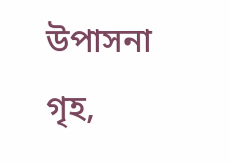উপাসনা গৃহ,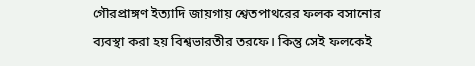গৌরপ্রাঙ্গণ ইত্যাদি জায়গায় শ্বেতপাথরের ফলক বসানোর ব্যবস্থা করা হয় বিশ্বভারতীর তরফে। কিন্তু সেই ফলকেই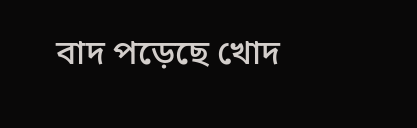বাদ পড়েছে খোদ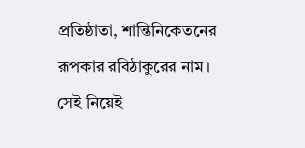প্রতিষ্ঠাতা, শান্তিনিকেতনের রূপকার রবিঠাকুরের নাম। সেই নিয়েই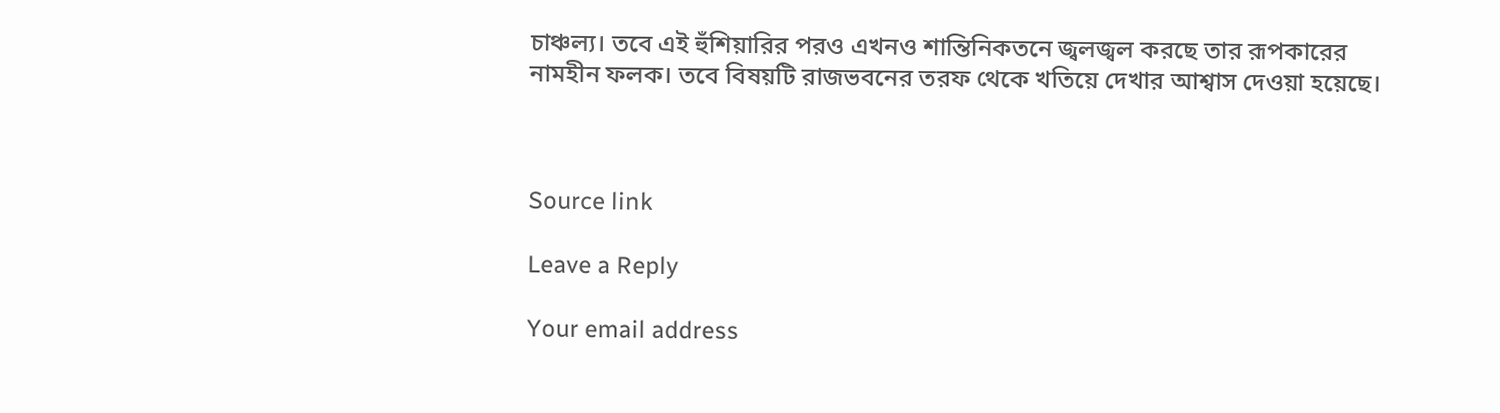চাঞ্চল্য। তবে এই হুঁশিয়ারির পরও এখনও শান্তিনিকতনে জ্বলজ্বল করছে তার রূপকারের নামহীন ফলক। তবে বিষয়টি রাজভবনের তরফ থেকে খতিয়ে দেখার আশ্বাস দেওয়া হয়েছে।



Source link

Leave a Reply

Your email address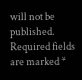will not be published. Required fields are marked *